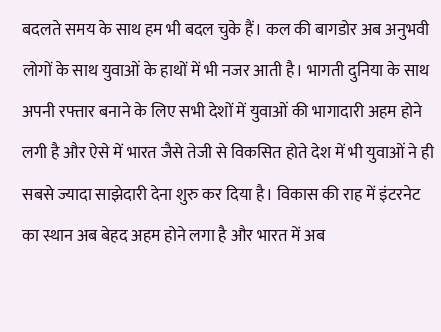बदलते समय के साथ हम भी बदल चुके हैं। कल की बागडोर अब अनुभवी लोगों के साथ युवाओं के हाथों में भी नजर आती है। भागती दुनिया के साथ अपनी रफ्तार बनाने के लिए सभी देशों में युवाओं की भागादारी अहम होने लगी है और ऐसे में भारत जैसे तेजी से विकसित होते देश में भी युवाओं ने ही सबसे ज्यादा साझेदारी देना शुरु कर दिया है। विकास की राह में इंटरनेट का स्थान अब बेहद अहम होने लगा है और भारत में अब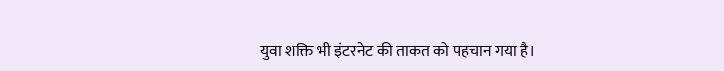युवा शक्ति भी इंटरनेट की ताकत को पहचान गया है।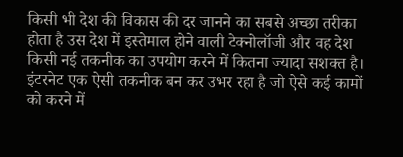किसी भी देश की विकास की दर जानने का सबसे अच्छा तरीका होता है उस देश में इस्तेमाल होने वाली टेक्नोलॉजी और वह देश किसी नई तकनीक का उपयोग करने में कितना ज्यादा सशक्त है। इंटरनेट एक ऐसी तकनीक बन कर उभर रहा है जो ऐसे कई कामों को करने में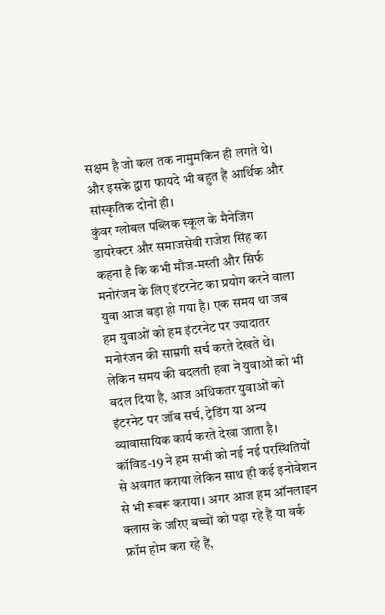सक्षम है जो कल तक नामुमकिन ही लगते थे। और इसके द्वारा फायदे भी बहुत हैं आर्थिक और सांस्कृतिक दोनों ही।
कुंवर ग्लोबल पब्लिक स्कूल के मैनेजिंग डायरेक्टर और समाजसेवी राजेश सिंह का कहना है कि कभी मौज-मस्ती और सिर्फ मनोरंजन के लिए इंटरनेट का प्रयोग करने वाला युवा आज बड़ा हो गया है। एक समय था जब हम युवाओं को हम इंटरनेट पर ज्यादातर मनोरंजन की साम्रगी सर्च करते देखते थे। लेकिन समय की बदलती हवा ने युवाओं को भी बदल दिया है, आज अधिकतर युवाओं को इंटरनेट पर जॉब सर्च, ट्रेडिंग या अन्य व्यावासायिक कार्य करते देखा जाता है।
कॉविड-19 ने हम सभी को नई नई परस्थितियों से अवगत कराया लेकिन साथ ही कई इनोवेशन से भी रूबरू कराया। अगर आज हम ऑनलाइन क्लास के जरिए बच्चों को पढ़ा रहे हैं या वर्क फ्रॉम होम करा रहे हैं,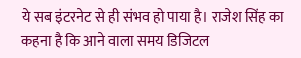ये सब इंटरनेट से ही संभव हो पाया है। राजेश सिंह का कहना है कि आने वाला समय डिजिटल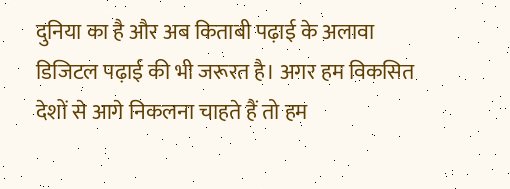दुनिया का है और अब किताबी पढ़ाई के अलावा डिजिटल पढ़ाई की भी जरूरत है। अगर हम विकसित देशों से आगे निकलना चाहते हैं तो हम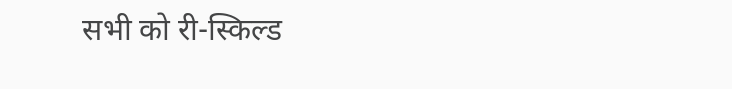सभी को री-स्किल्ड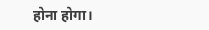होना होगा।